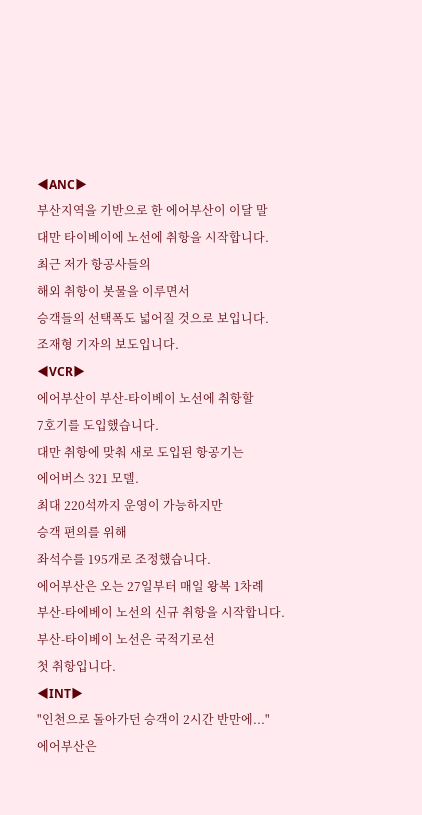◀ANC▶
부산지역을 기반으로 한 에어부산이 이달 말
대만 타이베이에 노선에 취항을 시작합니다.
최근 저가 항공사들의
해외 취항이 봇물을 이루면서
승객들의 선택폭도 넓어질 것으로 보입니다.
조재형 기자의 보도입니다.
◀VCR▶
에어부산이 부산-타이베이 노선에 취항할
7호기를 도입했습니다.
대만 취항에 맞춰 새로 도입된 항공기는
에어버스 321 모델.
최대 220석까지 운영이 가능하지만
승객 편의를 위해
좌석수를 195개로 조정했습니다.
에어부산은 오는 27일부터 매일 왕복 1차례
부산-타에베이 노선의 신규 취항을 시작합니다.
부산-타이베이 노선은 국적기로선
첫 취항입니다.
◀INT▶
"인천으로 돌아가던 승객이 2시간 반만에..."
에어부산은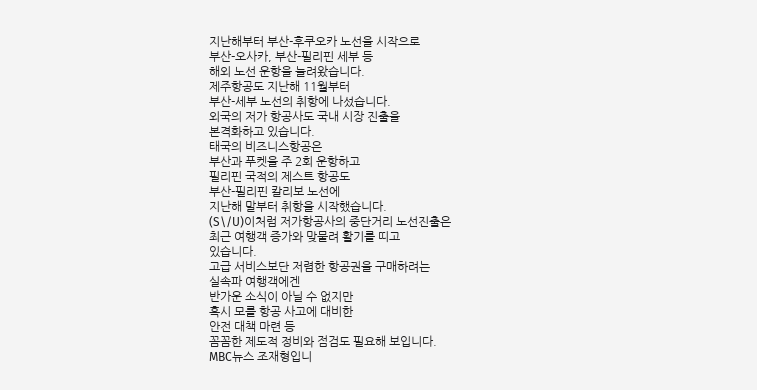지난해부터 부산-후쿠오카 노선을 시작으로
부산-오사카, 부산-필리핀 세부 등
해외 노선 운항을 늘려왔습니다.
제주항공도 지난해 11월부터
부산-세부 노선의 취항에 나섰습니다.
외국의 저가 항공사도 국내 시장 진출을
본격화하고 있습니다.
태국의 비즈니스항공은
부산과 푸켓을 주 2회 운항하고
필리핀 국적의 제스트 항공도
부산-필리핀 칼리보 노선에
지난해 말부터 취항을 시작했습니다.
(S\/U)이처럼 저가항공사의 중단거리 노선진출은
최근 여행객 증가와 맞물려 활기를 띠고
있습니다.
고급 서비스보단 저렴한 항공권을 구매하려는
실속파 여행객에겐
반가운 소식이 아닐 수 없지만
혹시 모를 항공 사고에 대비한
안전 대책 마련 등
꼼꼼한 제도적 정비와 점검도 필요해 보입니다.
MBC뉴스 조재형입니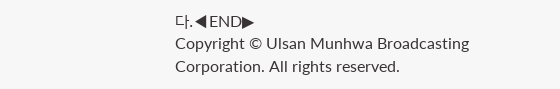다.◀END▶
Copyright © Ulsan Munhwa Broadcasting Corporation. All rights reserved.